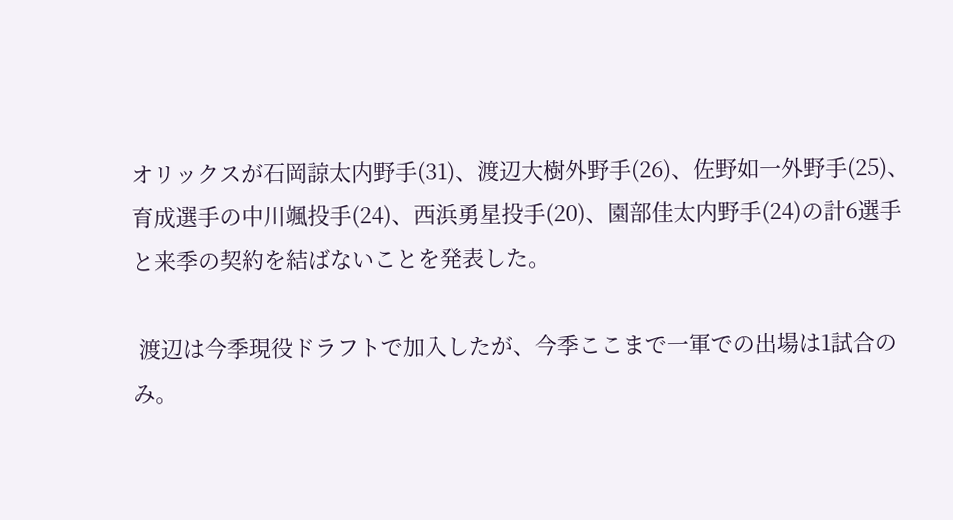オリックスが石岡諒太内野手(31)、渡辺大樹外野手(26)、佐野如一外野手(25)、育成選手の中川颯投手(24)、西浜勇星投手(20)、園部佳太内野手(24)の計6選手と来季の契約を結ばないことを発表した。

 渡辺は今季現役ドラフトで加入したが、今季ここまで一軍での出場は1試合のみ。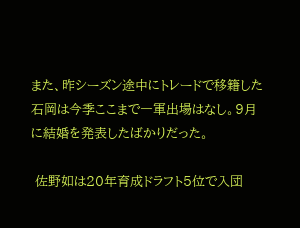また、昨シーズン途中にトレードで移籍した石岡は今季ここまで一軍出場はなし。9月に結婚を発表したばかりだった。

 佐野如は20年育成ドラフト5位で入団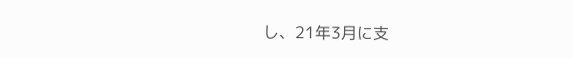し、21年3月に支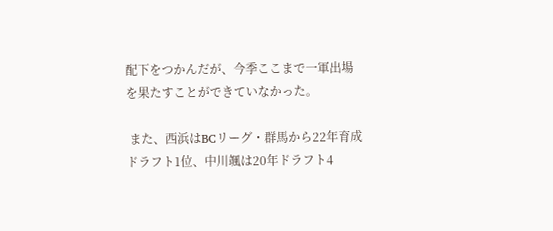配下をつかんだが、今季ここまで一軍出場を果たすことができていなかった。

 また、西浜はBCリーグ・群馬から22年育成ドラフト1位、中川颯は20年ドラフト4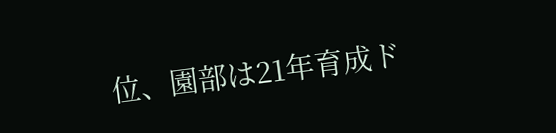位、園部は21年育成ド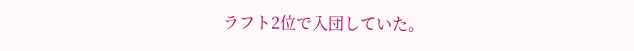ラフト2位で入団していた。